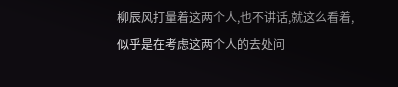柳辰风打量着这两个人,也不讲话,就这么看着,似乎是在考虑这两个人的去处问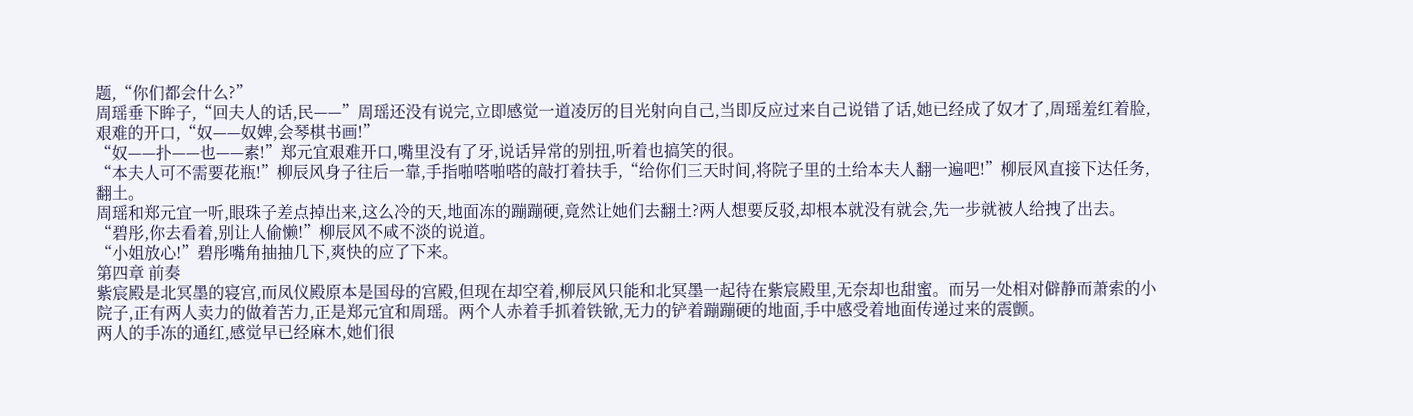题,“你们都会什么?”
周瑶垂下眸子,“回夫人的话,民——”周瑶还没有说完,立即感觉一道凌厉的目光射向自己,当即反应过来自己说错了话,她已经成了奴才了,周瑶羞红着脸,艰难的开口,“奴——奴婢,会琴棋书画!”
“奴——扑——也——素!”郑元宜艰难开口,嘴里没有了牙,说话异常的别扭,听着也搞笑的很。
“本夫人可不需要花瓶!”柳辰风身子往后一靠,手指啪嗒啪嗒的敲打着扶手,“给你们三天时间,将院子里的土给本夫人翻一遍吧!”柳辰风直接下达任务,翻土。
周瑶和郑元宜一听,眼珠子差点掉出来,这么冷的天,地面冻的蹦蹦硬,竟然让她们去翻土?两人想要反驳,却根本就没有就会,先一步就被人给拽了出去。
“碧彤,你去看着,别让人偷懒!”柳辰风不咸不淡的说道。
“小姐放心!”碧彤嘴角抽抽几下,爽快的应了下来。
第四章 前奏
紫宸殿是北冥墨的寝宫,而凤仪殿原本是国母的宫殿,但现在却空着,柳辰风只能和北冥墨一起待在紫宸殿里,无奈却也甜蜜。而另一处相对僻静而萧索的小院子,正有两人卖力的做着苦力,正是郑元宜和周瑶。两个人赤着手抓着铁锨,无力的铲着蹦蹦硬的地面,手中感受着地面传递过来的震颤。
两人的手冻的通红,感觉早已经麻木,她们很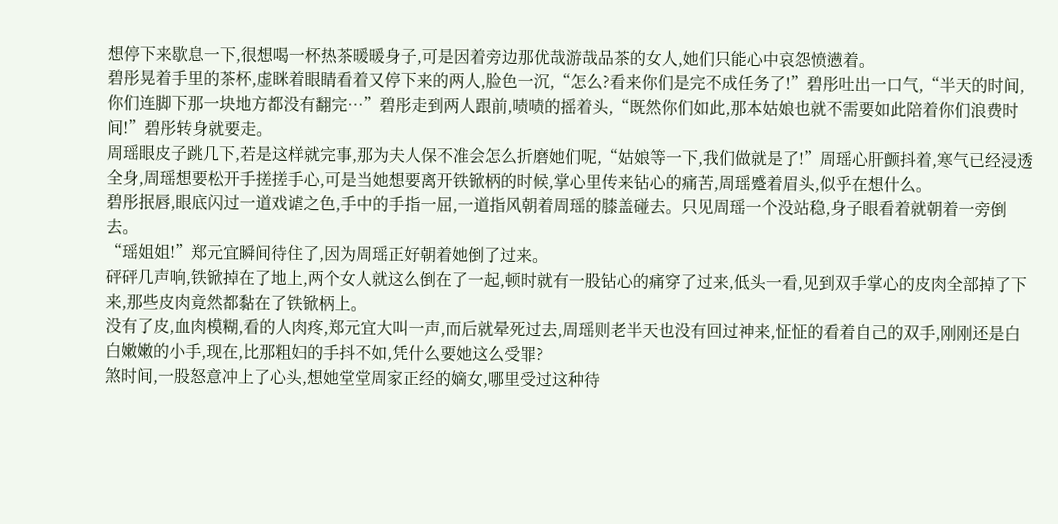想停下来歇息一下,很想喝一杯热茶暖暖身子,可是因着旁边那优哉游哉品茶的女人,她们只能心中哀怨愤懑着。
碧彤晃着手里的茶杯,虚眯着眼睛看着又停下来的两人,脸色一沉,“怎么?看来你们是完不成任务了!”碧彤吐出一口气,“半天的时间,你们连脚下那一块地方都没有翻完…”碧彤走到两人跟前,啧啧的摇着头,“既然你们如此,那本姑娘也就不需要如此陪着你们浪费时间!”碧彤转身就要走。
周瑶眼皮子跳几下,若是这样就完事,那为夫人保不准会怎么折磨她们呢,“姑娘等一下,我们做就是了!”周瑶心肝颤抖着,寒气已经浸透全身,周瑶想要松开手搓搓手心,可是当她想要离开铁锨柄的时候,掌心里传来钻心的痛苦,周瑶蹙着眉头,似乎在想什么。
碧彤抿唇,眼底闪过一道戏谑之色,手中的手指一屈,一道指风朝着周瑶的膝盖碰去。只见周瑶一个没站稳,身子眼看着就朝着一旁倒去。
“瑶姐姐!”郑元宜瞬间待住了,因为周瑶正好朝着她倒了过来。
砰砰几声响,铁锨掉在了地上,两个女人就这么倒在了一起,顿时就有一股钻心的痛穿了过来,低头一看,见到双手掌心的皮肉全部掉了下来,那些皮肉竟然都黏在了铁锨柄上。
没有了皮,血肉模糊,看的人肉疼,郑元宜大叫一声,而后就晕死过去,周瑶则老半天也没有回过神来,怔怔的看着自己的双手,刚刚还是白白嫩嫩的小手,现在,比那粗妇的手抖不如,凭什么要她这么受罪?
煞时间,一股怒意冲上了心头,想她堂堂周家正经的嫡女,哪里受过这种待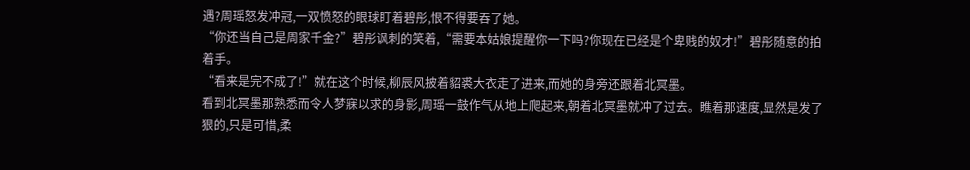遇?周瑶怒发冲冠,一双愤怒的眼球盯着碧彤,恨不得要吞了她。
“你还当自己是周家千金?”碧彤讽刺的笑着,“需要本姑娘提醒你一下吗?你现在已经是个卑贱的奴才!”碧彤随意的拍着手。
“看来是完不成了!”就在这个时候,柳辰风披着貂裘大衣走了进来,而她的身旁还跟着北冥墨。
看到北冥墨那熟悉而令人梦寐以求的身影,周瑶一鼓作气从地上爬起来,朝着北冥墨就冲了过去。瞧着那速度,显然是发了狠的,只是可惜,柔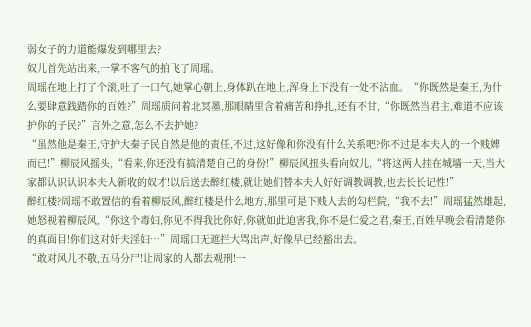弱女子的力道能爆发到哪里去?
奴儿首先站出来,一掌不客气的拍飞了周瑶。
周瑶在地上打了个滚,吐了一口气,她掌心朝上,身体趴在地上,浑身上下没有一处不沾血。“你既然是秦王,为什么要肆意践踏你的百姓?”周瑶质问着北冥墨,那眼睛里含着痛苦和挣扎,还有不甘,“你既然当君主,难道不应该护你的子民?”言外之意,怎么不去护她?
“虽然他是秦王,守护大秦子民自然是他的责任,不过,这好像和你没有什么关系吧?你不过是本夫人的一个贱婢而已!”柳辰风摇头,“看来,你还没有搞清楚自己的身份!”柳辰风扭头看向奴儿,“将这两人挂在城墙一天,当大家都认识认识本夫人新收的奴才!以后送去醉红楼,就让她们替本夫人好好调教调教,也去长长记性!”
醉红楼?周瑶不敢置信的看着柳辰风,醉红楼是什么地方,那里可是下贱人去的勾栏院,“我不去!”周瑶猛然雄起,她怒视着柳辰风,“你这个毒妇,你见不得我比你好,你就如此迫害我,你不是仁爱之君,秦王,百姓早晚会看清楚你的真面目!你们这对奸夫淫妇…”周瑶口无遮拦大骂出声,好像早已经豁出去。
“敢对风儿不敬,五马分尸!让周家的人都去观刑!一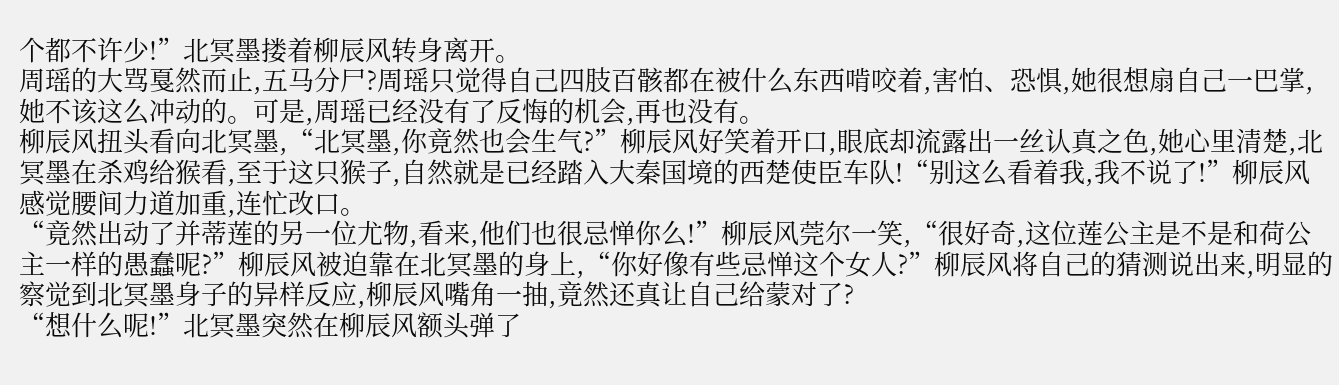个都不许少!”北冥墨搂着柳辰风转身离开。
周瑶的大骂戛然而止,五马分尸?周瑶只觉得自己四肢百骸都在被什么东西啃咬着,害怕、恐惧,她很想扇自己一巴掌,她不该这么冲动的。可是,周瑶已经没有了反悔的机会,再也没有。
柳辰风扭头看向北冥墨,“北冥墨,你竟然也会生气?”柳辰风好笑着开口,眼底却流露出一丝认真之色,她心里清楚,北冥墨在杀鸡给猴看,至于这只猴子,自然就是已经踏入大秦国境的西楚使臣车队!“别这么看着我,我不说了!”柳辰风感觉腰间力道加重,连忙改口。
“竟然出动了并蒂莲的另一位尤物,看来,他们也很忌惮你么!”柳辰风莞尔一笑,“很好奇,这位莲公主是不是和荷公主一样的愚蠢呢?”柳辰风被迫靠在北冥墨的身上,“你好像有些忌惮这个女人?”柳辰风将自己的猜测说出来,明显的察觉到北冥墨身子的异样反应,柳辰风嘴角一抽,竟然还真让自己给蒙对了?
“想什么呢!”北冥墨突然在柳辰风额头弹了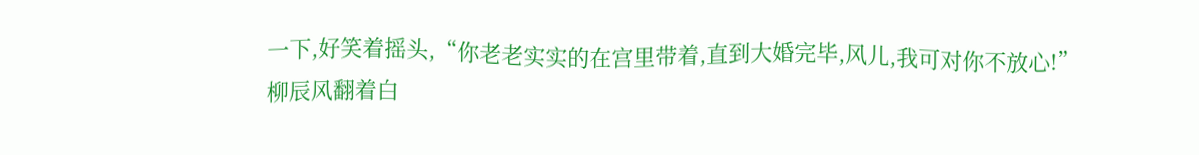一下,好笑着摇头,“你老老实实的在宫里带着,直到大婚完毕,风儿,我可对你不放心!”
柳辰风翻着白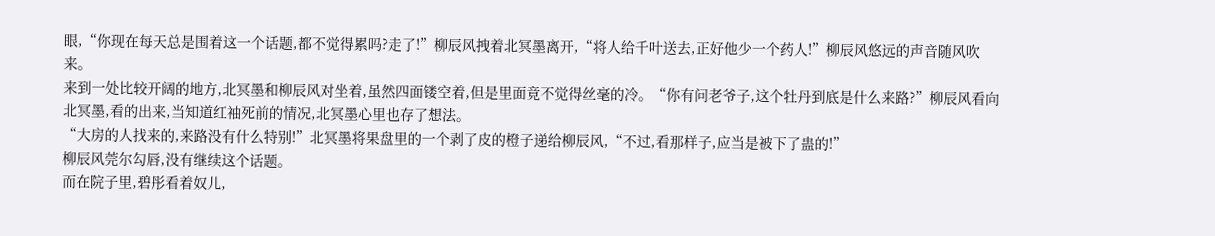眼,“你现在每天总是围着这一个话题,都不觉得累吗?走了!”柳辰风拽着北冥墨离开,“将人给千叶送去,正好他少一个药人!”柳辰风悠远的声音随风吹来。
来到一处比较开阔的地方,北冥墨和柳辰风对坐着,虽然四面镂空着,但是里面竟不觉得丝毫的冷。“你有问老爷子,这个牡丹到底是什么来路?”柳辰风看向北冥墨,看的出来,当知道红袖死前的情况,北冥墨心里也存了想法。
“大房的人找来的,来路没有什么特别!”北冥墨将果盘里的一个剥了皮的橙子递给柳辰风,“不过,看那样子,应当是被下了蛊的!”
柳辰风莞尔勾唇,没有继续这个话题。
而在院子里,碧彤看着奴儿,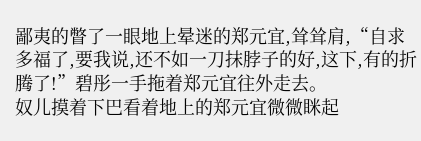鄙夷的瞥了一眼地上晕迷的郑元宜,耸耸肩,“自求多福了,要我说,还不如一刀抹脖子的好,这下,有的折腾了!”碧彤一手拖着郑元宜往外走去。
奴儿摸着下巴看着地上的郑元宜微微眯起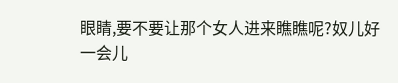眼睛,要不要让那个女人进来瞧瞧呢?奴儿好一会儿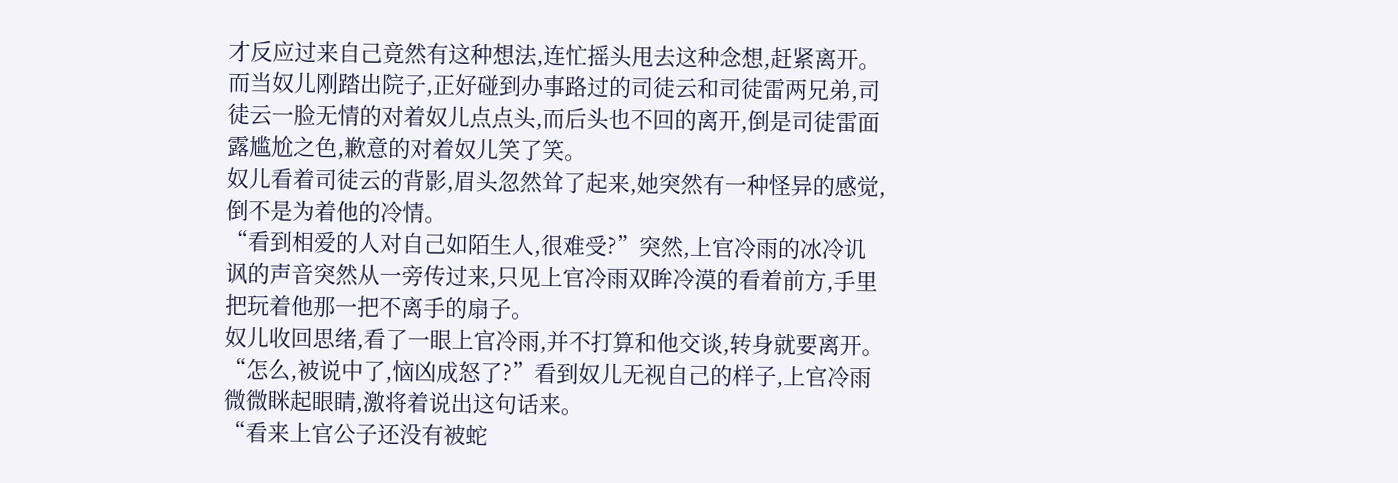才反应过来自己竟然有这种想法,连忙摇头甩去这种念想,赶紧离开。
而当奴儿刚踏出院子,正好碰到办事路过的司徒云和司徒雷两兄弟,司徒云一脸无情的对着奴儿点点头,而后头也不回的离开,倒是司徒雷面露尴尬之色,歉意的对着奴儿笑了笑。
奴儿看着司徒云的背影,眉头忽然耸了起来,她突然有一种怪异的感觉,倒不是为着他的冷情。
“看到相爱的人对自己如陌生人,很难受?”突然,上官冷雨的冰冷讥讽的声音突然从一旁传过来,只见上官冷雨双眸冷漠的看着前方,手里把玩着他那一把不离手的扇子。
奴儿收回思绪,看了一眼上官冷雨,并不打算和他交谈,转身就要离开。
“怎么,被说中了,恼凶成怒了?”看到奴儿无视自己的样子,上官冷雨微微眯起眼睛,激将着说出这句话来。
“看来上官公子还没有被蛇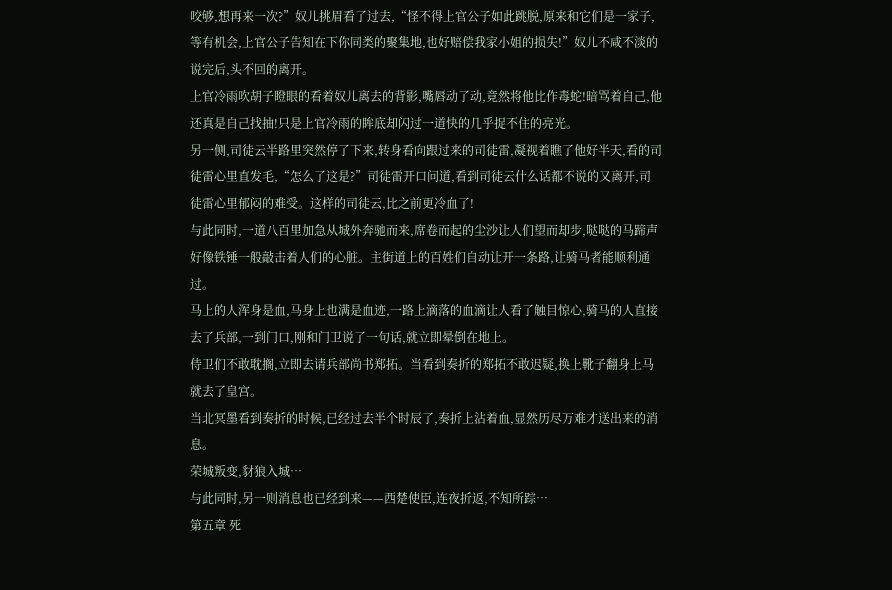咬够,想再来一次?”奴儿挑眉看了过去,“怪不得上官公子如此跳脱,原来和它们是一家子,等有机会,上官公子告知在下你同类的聚集地,也好赔偿我家小姐的损失!”奴儿不咸不淡的说完后,头不回的离开。
上官冷雨吹胡子瞪眼的看着奴儿离去的背影,嘴唇动了动,竟然将他比作毒蛇!暗骂着自己,他还真是自己找抽!只是上官冷雨的眸底却闪过一道快的几乎捉不住的亮光。
另一侧,司徒云半路里突然停了下来,转身看向跟过来的司徒雷,凝视着瞧了他好半天,看的司徒雷心里直发毛,“怎么了这是?”司徒雷开口问道,看到司徒云什么话都不说的又离开,司徒雷心里郁闷的难受。这样的司徒云,比之前更冷血了!
与此同时,一道八百里加急从城外奔驰而来,席卷而起的尘沙让人们望而却步,哒哒的马蹄声好像铁锤一般敲击着人们的心脏。主街道上的百姓们自动让开一条路,让骑马者能顺利通过。
马上的人浑身是血,马身上也满是血迹,一路上滴落的血滴让人看了触目惊心,骑马的人直接去了兵部,一到门口,刚和门卫说了一句话,就立即晕倒在地上。
侍卫们不敢耽搁,立即去请兵部尚书郑拓。当看到奏折的郑拓不敢迟疑,换上靴子翻身上马就去了皇宫。
当北冥墨看到奏折的时候,已经过去半个时辰了,奏折上沾着血,显然历尽万难才送出来的消息。
荣城叛变,豺狼入城…
与此同时,另一则消息也已经到来——西楚使臣,连夜折返,不知所踪…
第五章 死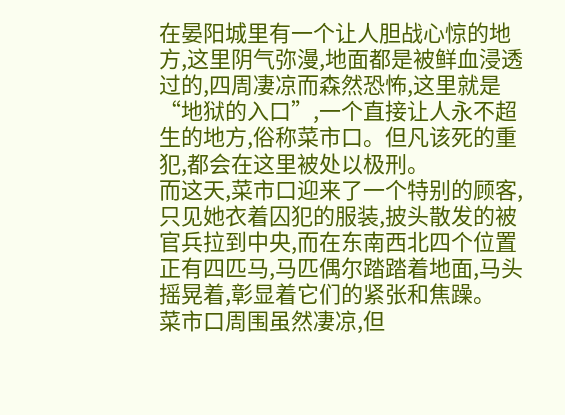在晏阳城里有一个让人胆战心惊的地方,这里阴气弥漫,地面都是被鲜血浸透过的,四周凄凉而森然恐怖,这里就是“地狱的入口”,一个直接让人永不超生的地方,俗称菜市口。但凡该死的重犯,都会在这里被处以极刑。
而这天,菜市口迎来了一个特别的顾客,只见她衣着囚犯的服装,披头散发的被官兵拉到中央,而在东南西北四个位置正有四匹马,马匹偶尔踏踏着地面,马头摇晃着,彰显着它们的紧张和焦躁。
菜市口周围虽然凄凉,但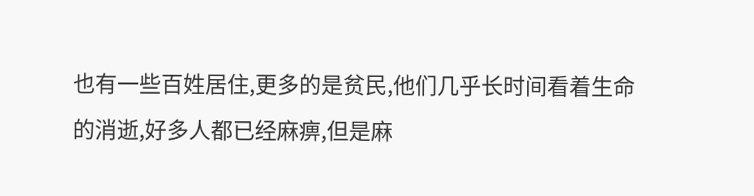也有一些百姓居住,更多的是贫民,他们几乎长时间看着生命的消逝,好多人都已经麻痹,但是麻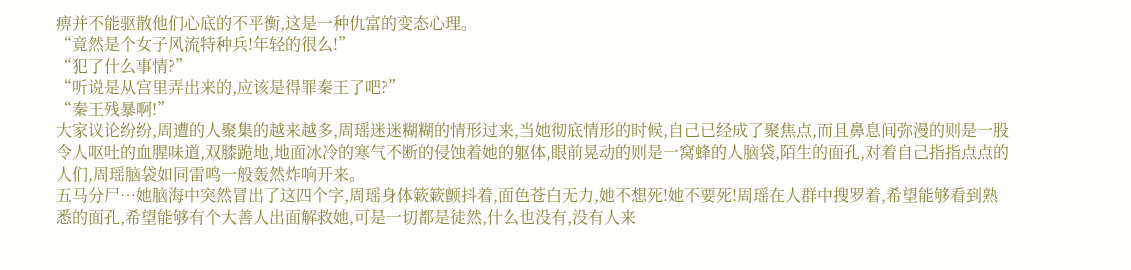痹并不能驱散他们心底的不平衡,这是一种仇富的变态心理。
“竟然是个女子风流特种兵!年轻的很么!”
“犯了什么事情?”
“听说是从宫里弄出来的,应该是得罪秦王了吧?”
“秦王残暴啊!”
大家议论纷纷,周遭的人聚集的越来越多,周瑶迷迷糊糊的情形过来,当她彻底情形的时候,自己已经成了聚焦点,而且鼻息间弥漫的则是一股令人呕吐的血腥味道,双膝跪地,地面冰冷的寒气不断的侵蚀着她的躯体,眼前晃动的则是一窝蜂的人脑袋,陌生的面孔,对着自己指指点点的人们,周瑶脑袋如同雷鸣一般轰然炸响开来。
五马分尸…她脑海中突然冒出了这四个字,周瑶身体簌簌颤抖着,面色苍白无力,她不想死!她不要死!周瑶在人群中搜罗着,希望能够看到熟悉的面孔,希望能够有个大善人出面解救她,可是一切都是徒然,什么也没有,没有人来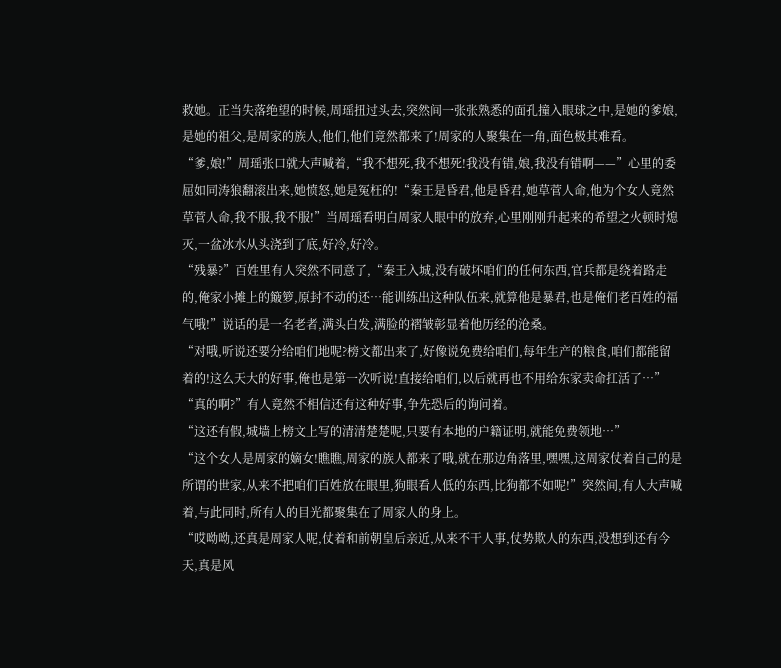救她。正当失落绝望的时候,周瑶扭过头去,突然间一张张熟悉的面孔撞入眼球之中,是她的爹娘,是她的祖父,是周家的族人,他们,他们竟然都来了!周家的人聚集在一角,面色极其难看。
“爹,娘!”周瑶张口就大声喊着,“我不想死,我不想死!我没有错,娘,我没有错啊——”心里的委屈如同涛狼翻滚出来,她愤怒,她是冤枉的!“秦王是昏君,他是昏君,她草菅人命,他为个女人竟然草菅人命,我不服,我不服!”当周瑶看明白周家人眼中的放弃,心里刚刚升起来的希望之火顿时熄灭,一盆冰水从头浇到了底,好冷,好冷。
“残暴?”百姓里有人突然不同意了,“秦王入城,没有破坏咱们的任何东西,官兵都是绕着路走的,俺家小摊上的簸箩,原封不动的还…能训练出这种队伍来,就算他是暴君,也是俺们老百姓的福气哦!”说话的是一名老者,满头白发,满脸的褶皱彰显着他历经的沧桑。
“对哦,听说还要分给咱们地呢?榜文都出来了,好像说免费给咱们,每年生产的粮食,咱们都能留着的!这么天大的好事,俺也是第一次听说!直接给咱们,以后就再也不用给东家卖命扛活了…”
“真的啊?”有人竟然不相信还有这种好事,争先恐后的询问着。
“这还有假,城墙上榜文上写的清清楚楚呢,只要有本地的户籍证明,就能免费领地…”
“这个女人是周家的嫡女!瞧瞧,周家的族人都来了哦,就在那边角落里,嘿嘿,这周家仗着自己的是所谓的世家,从来不把咱们百姓放在眼里,狗眼看人低的东西,比狗都不如呢!”突然间,有人大声喊着,与此同时,所有人的目光都聚集在了周家人的身上。
“哎呦呦,还真是周家人呢,仗着和前朝皇后亲近,从来不干人事,仗势欺人的东西,没想到还有今天,真是风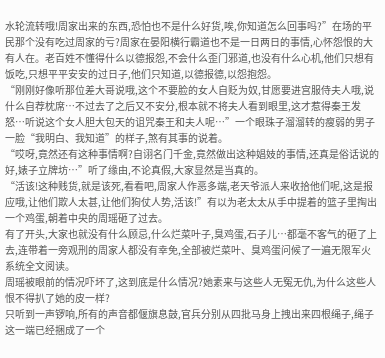水轮流转哦!周家出来的东西,恐怕也不是什么好货,唉,你知道怎么回事吗?”在场的平民那个没有吃过周家的亏?周家在晏阳横行霸道也不是一日两日的事情,心怀怨恨的大有人在。老百姓不懂得什么以德报怨,不会什么歪门邪道,也没有什么心机,他们只想有饭吃,只想平平安安的过日子,他们只知道,以德报德,以怨抱怨。
“刚刚好像听那位差大哥说哦,这个不要脸的女人自贬为奴,甘愿要进宫服侍夫人哦,说什么自荐枕席…不过去了之后又不安分,根本就不将夫人看到眼里,这才惹得秦王发怒…听说这个女人胆大包天的诅咒秦王和夫人呢…”一个眼珠子溜溜转的瘦弱的男子一脸“我明白、我知道”的样子,煞有其事的说着。
“哎呀,竟然还有这种事情啊?自诩名门千金,竟然做出这种娼妓的事情,还真是俗话说的好,婊子立牌坊…”听了缘由,不论真假,大家显然是当真的。
“活该!这种贱货,就是该死,看看吧,周家人作恶多端,老天爷派人来收拾他们呢,这是报应哦,让他们欺人太甚,让他们狗仗人势,活该!”有以为老太太从手中提着的篮子里掏出一个鸡蛋,朝着中央的周瑶砸了过去。
有了开头,大家也就没有什么顾忌,什么烂菜叶子,臭鸡蛋,石子儿…都毫不客气的砸了上去,连带着一旁观刑的周家人都没有幸免,全部被烂菜叶、臭鸡蛋问候了一遍无限军火系统全文阅读。
周瑶被眼前的情况吓坏了,这到底是什么情况?她素来与这些人无冤无仇,为什么这些人恨不得扒了她的皮一样?
只听到一声锣响,所有的声音都偃旗息鼓,官兵分别从四批马身上拽出来四根绳子,绳子这一端已经捆成了一个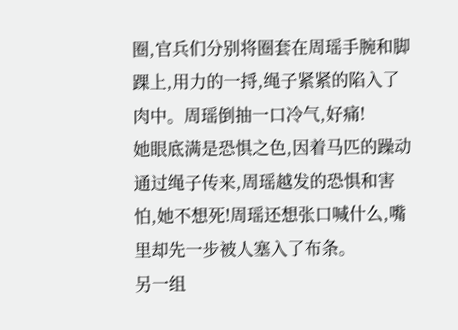圈,官兵们分别将圈套在周瑶手腕和脚踝上,用力的一捋,绳子紧紧的陷入了肉中。周瑶倒抽一口冷气,好痛!
她眼底满是恐惧之色,因着马匹的躁动通过绳子传来,周瑶越发的恐惧和害怕,她不想死!周瑶还想张口喊什么,嘴里却先一步被人塞入了布条。
另一组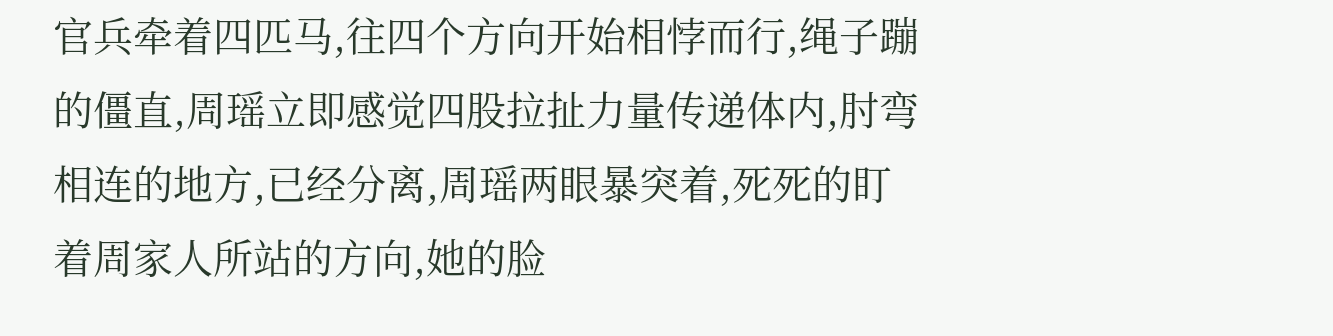官兵牵着四匹马,往四个方向开始相悖而行,绳子蹦的僵直,周瑶立即感觉四股拉扯力量传递体内,肘弯相连的地方,已经分离,周瑶两眼暴突着,死死的盯着周家人所站的方向,她的脸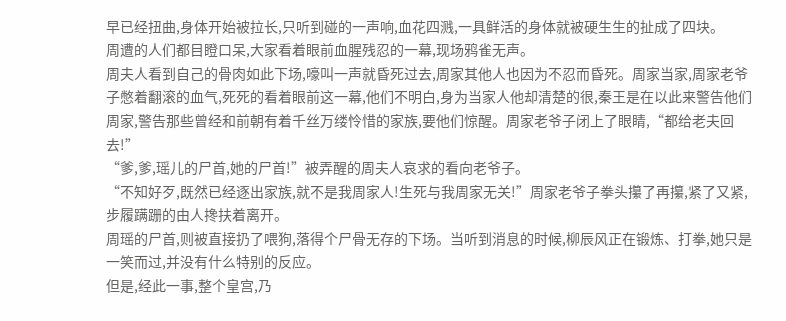早已经扭曲,身体开始被拉长,只听到碰的一声响,血花四溅,一具鲜活的身体就被硬生生的扯成了四块。
周遭的人们都目瞪口呆,大家看着眼前血腥残忍的一幕,现场鸦雀无声。
周夫人看到自己的骨肉如此下场,嚎叫一声就昏死过去,周家其他人也因为不忍而昏死。周家当家,周家老爷子憋着翻滚的血气,死死的看着眼前这一幕,他们不明白,身为当家人他却清楚的很,秦王是在以此来警告他们周家,警告那些曾经和前朝有着千丝万缕怜惜的家族,要他们惊醒。周家老爷子闭上了眼睛,“都给老夫回去!”
“爹,爹,瑶儿的尸首,她的尸首!”被弄醒的周夫人哀求的看向老爷子。
“不知好歹,既然已经逐出家族,就不是我周家人!生死与我周家无关!”周家老爷子拳头攥了再攥,紧了又紧,步履蹒跚的由人搀扶着离开。
周瑶的尸首,则被直接扔了喂狗,落得个尸骨无存的下场。当听到消息的时候,柳辰风正在锻炼、打拳,她只是一笑而过,并没有什么特别的反应。
但是,经此一事,整个皇宫,乃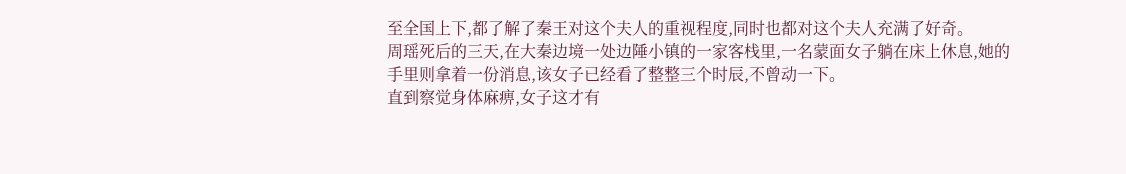至全国上下,都了解了秦王对这个夫人的重视程度,同时也都对这个夫人充满了好奇。
周瑶死后的三天,在大秦边境一处边陲小镇的一家客栈里,一名蒙面女子躺在床上休息,她的手里则拿着一份消息,该女子已经看了整整三个时辰,不曾动一下。
直到察觉身体麻痹,女子这才有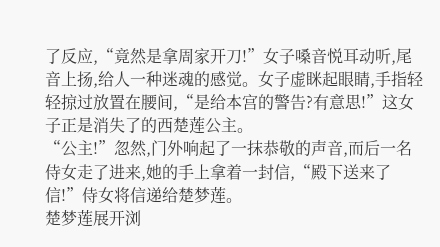了反应,“竟然是拿周家开刀!”女子嗓音悦耳动听,尾音上扬,给人一种迷魂的感觉。女子虚眯起眼睛,手指轻轻掠过放置在腰间,“是给本宫的警告?有意思!”这女子正是消失了的西楚莲公主。
“公主!”忽然,门外响起了一抹恭敬的声音,而后一名侍女走了进来,她的手上拿着一封信,“殿下送来了信!”侍女将信递给楚梦莲。
楚梦莲展开浏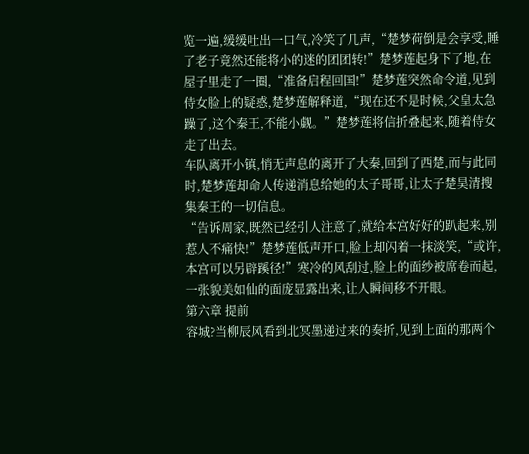览一遍,缓缓吐出一口气,冷笑了几声,“楚梦荷倒是会享受,睡了老子竟然还能将小的迷的团团转!”楚梦莲起身下了地,在屋子里走了一圈,“准备启程回国!”楚梦莲突然命令道,见到侍女脸上的疑惑,楚梦莲解释道,“现在还不是时候,父皇太急躁了,这个秦王,不能小觑。”楚梦莲将信折叠起来,随着侍女走了出去。
车队离开小镇,悄无声息的离开了大秦,回到了西楚,而与此同时,楚梦莲却命人传递消息给她的太子哥哥,让太子楚昊清搜集秦王的一切信息。
“告诉周家,既然已经引人注意了,就给本宫好好的趴起来,别惹人不痛快!”楚梦莲低声开口,脸上却闪着一抹淡笑,“或许,本宫可以另辟蹊径!”寒冷的风刮过,脸上的面纱被席卷而起,一张貌美如仙的面庞显露出来,让人瞬间移不开眼。
第六章 提前
容城?当柳辰风看到北冥墨递过来的奏折,见到上面的那两个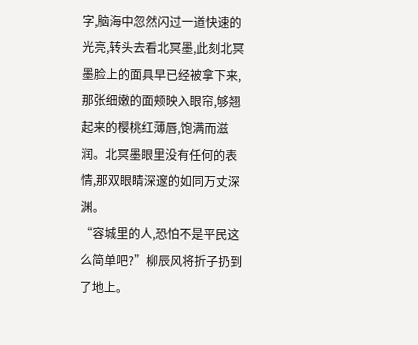字,脑海中忽然闪过一道快速的光亮,转头去看北冥墨,此刻北冥墨脸上的面具早已经被拿下来,那张细嫩的面颊映入眼帘,够翘起来的樱桃红薄唇,饱满而滋润。北冥墨眼里没有任何的表情,那双眼睛深邃的如同万丈深渊。
“容城里的人,恐怕不是平民这么简单吧?”柳辰风将折子扔到了地上。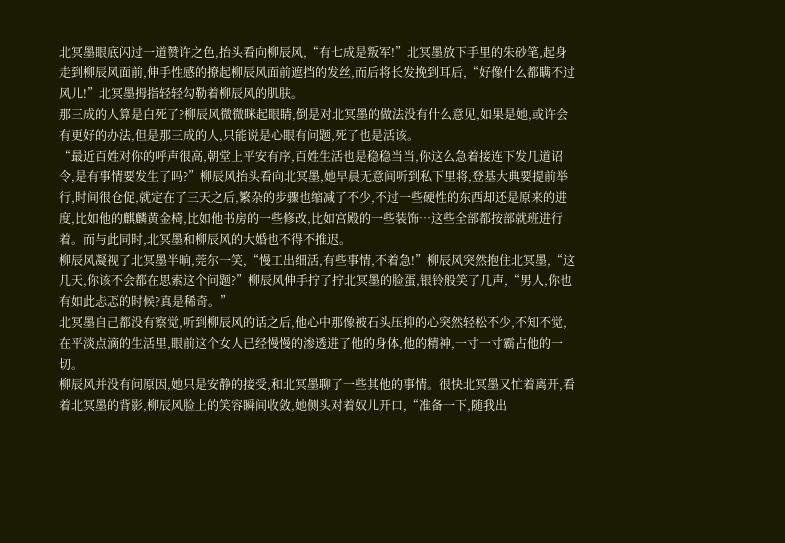北冥墨眼底闪过一道赞许之色,抬头看向柳辰风,“有七成是叛军!”北冥墨放下手里的朱砂笔,起身走到柳辰风面前,伸手性感的撩起柳辰风面前遮挡的发丝,而后将长发挽到耳后,“好像什么都瞒不过风儿!”北冥墨拇指轻轻勾勒着柳辰风的肌肤。
那三成的人算是白死了?柳辰风微微眯起眼睛,倒是对北冥墨的做法没有什么意见,如果是她,或许会有更好的办法,但是那三成的人,只能说是心眼有问题,死了也是活该。
“最近百姓对你的呼声很高,朝堂上平安有序,百姓生活也是稳稳当当,你这么急着接连下发几道诏令,是有事情要发生了吗?”柳辰风抬头看向北冥墨,她早晨无意间听到私下里将,登基大典要提前举行,时间很仓促,就定在了三天之后,繁杂的步骤也缩减了不少,不过一些硬性的东西却还是原来的进度,比如他的麒麟黄金椅,比如他书房的一些修改,比如宫殿的一些装饰…这些全部都按部就班进行着。而与此同时,北冥墨和柳辰风的大婚也不得不推迟。
柳辰风凝视了北冥墨半晌,莞尔一笑,“慢工出细活,有些事情,不着急!”柳辰风突然抱住北冥墨,“这几天,你该不会都在思索这个问题?”柳辰风伸手拧了拧北冥墨的脸蛋,银铃般笑了几声,“男人,你也有如此忐忑的时候?真是稀奇。”
北冥墨自己都没有察觉,听到柳辰风的话之后,他心中那像被石头压抑的心突然轻松不少,不知不觉,在平淡点滴的生活里,眼前这个女人已经慢慢的渗透进了他的身体,他的精神,一寸一寸霸占他的一切。
柳辰风并没有问原因,她只是安静的接受,和北冥墨聊了一些其他的事情。很快北冥墨又忙着离开,看着北冥墨的背影,柳辰风脸上的笑容瞬间收敛,她侧头对着奴儿开口,“准备一下,随我出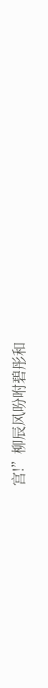宫!”柳辰风吩咐碧彤和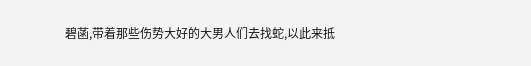碧菡,带着那些伤势大好的大男人们去找蛇,以此来抵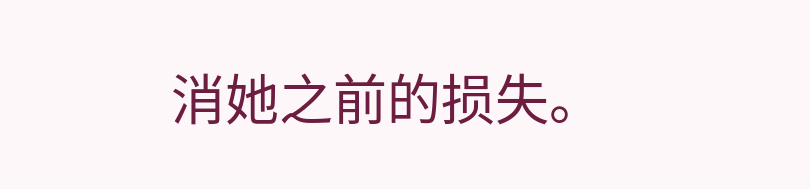消她之前的损失。